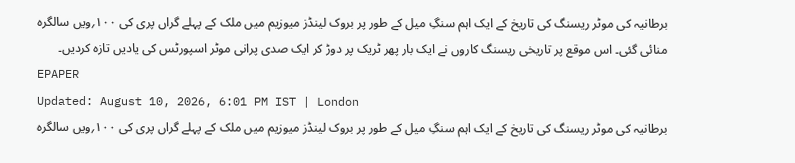برطانیہ کی موٹر ریسنگ کی تاریخ کے ایک اہم سنگِ میل کے طور پر بروک لینڈز میوزیم میں ملک کے پہلے گراں پری کی ۱۰۰؍ویں سالگرہ منائی گئی۔ اس موقع پر تاریخی ریسنگ کاروں نے ایک بار پھر ٹریک پر دوڑ کر ایک صدی پرانی موٹر اسپورٹس کی یادیں تازہ کردیں۔
EPAPER
Updated: August 10, 2026, 6:01 PM IST | London
برطانیہ کی موٹر ریسنگ کی تاریخ کے ایک اہم سنگِ میل کے طور پر بروک لینڈز میوزیم میں ملک کے پہلے گراں پری کی ۱۰۰؍ویں سالگرہ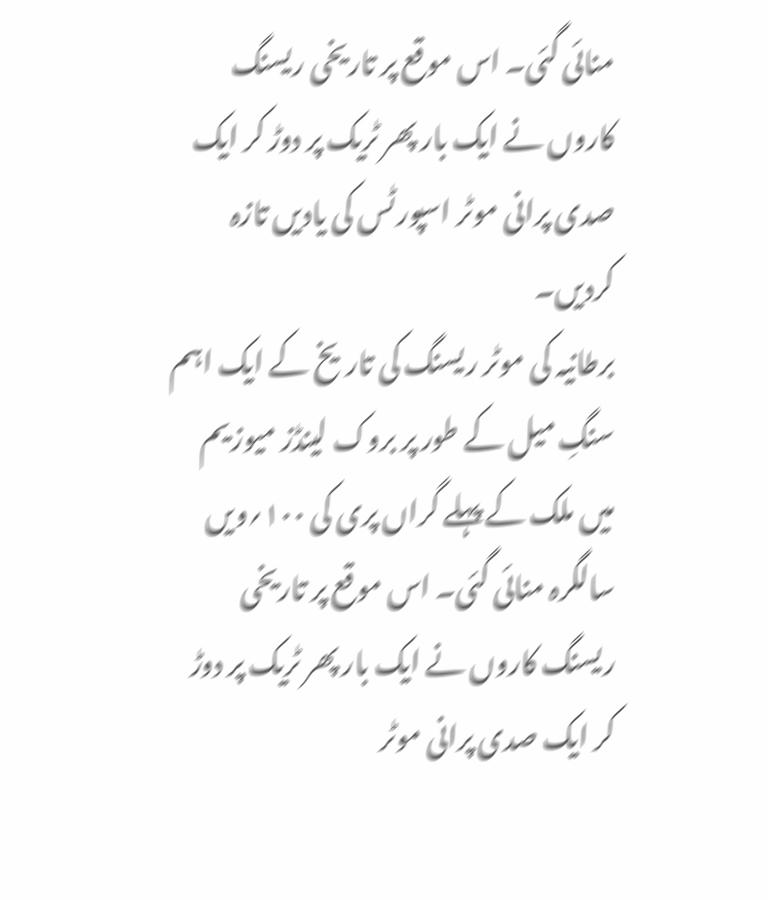منائی گئی۔ اس موقع پر تاریخی ریسنگ کاروں نے ایک بار پھر ٹریک پر دوڑ کر ایک صدی پرانی موٹر اسپورٹس کی یادیں تازہ کردیں۔
برطانیہ کی موٹر ریسنگ کی تاریخ کے ایک اہم سنگِ میل کے طور پر بروک لینڈز میوزیم میں ملک کے پہلے گراں پری کی ۱۰۰؍ویں سالگرہ منائی گئی۔ اس موقع پر تاریخی ریسنگ کاروں نے ایک بار پھر ٹریک پر دوڑ کر ایک صدی پرانی موٹر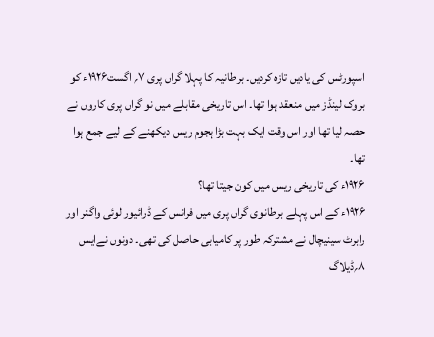اسپورٹس کی یادیں تازہ کردیں۔ برطانیہ کا پہلا گراں پری ۷؍ اگست۱۹۲۶ء کو بروک لینڈز میں منعقد ہوا تھا۔ اس تاریخی مقابلے میں نو گراں پری کاروں نے حصہ لیا تھا اور اس وقت ایک بہت بڑا ہجوم ریس دیکھنے کے لیے جمع ہوا تھا۔
۱۹۲۶ء کی تاریخی ریس میں کون جیتا تھا؟
۱۹۲۶ء کے اس پہلے برطانوی گراں پری میں فرانس کے ڈرائیور لوئی واگنر اور رابرٹ سینیچال نے مشترکہ طور پر کامیابی حاصل کی تھی۔ دونوں نےایس ۸؍ڈیلاگ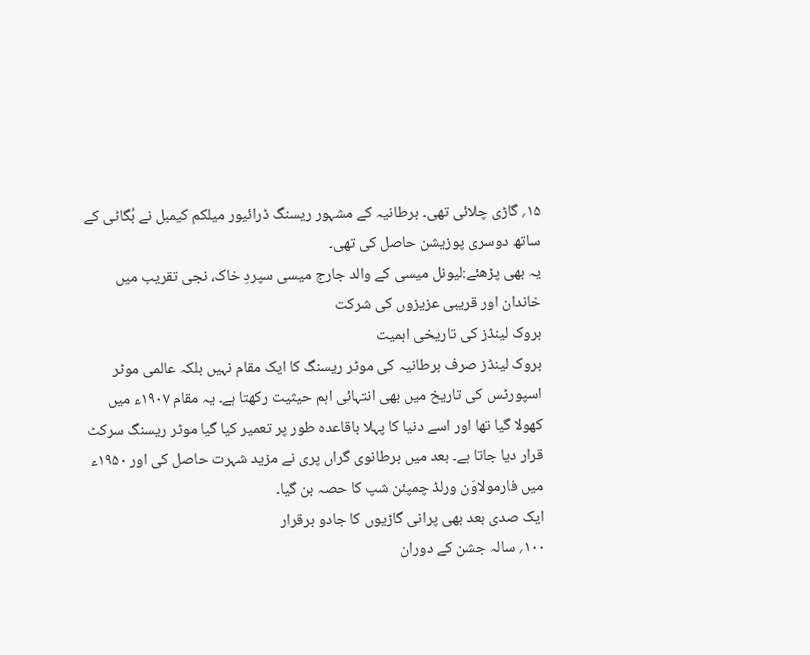۱۵؍ گاڑی چلائی تھی۔ برطانیہ کے مشہور ریسنگ ڈرائیور میلکم کیمبل نے بُگاٹی کے ساتھ دوسری پوزیشن حاصل کی تھی۔
یہ بھی پڑھئے:لیونل میسی کے والد جارج میسی سپردِ خاک، نجی تقریب میں خاندان اور قریبی عزیزوں کی شرکت
بروک لینڈز کی تاریخی اہمیت
بروک لینڈز صرف برطانیہ کی موٹر ریسنگ کا ایک مقام نہیں بلکہ عالمی موٹر اسپورٹس کی تاریخ میں بھی انتہائی اہم حیثیت رکھتا ہے۔ یہ مقام ۱۹۰۷ء میں کھولا گیا تھا اور اسے دنیا کا پہلا باقاعدہ طور پر تعمیر کیا گیا موٹر ریسنگ سرکٹ قرار دیا جاتا ہے۔ بعد میں برطانوی گراں پری نے مزید شہرت حاصل کی اور ۱۹۵۰ء میں فارمولاوَن ورلڈ چمپئن شپ کا حصہ بن گیا۔
ایک صدی بعد بھی پرانی گاڑیوں کا جادو برقرار
۱۰۰؍ سالہ جشن کے دوران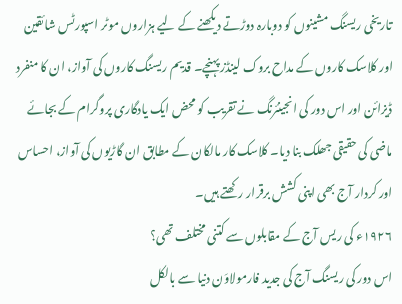تاریخی ریسنگ مشینوں کو دوبارہ دوڑتے دیکھنے کے لیے ہزاروں موٹر اسپورٹس شائقین اور کلاسک کاروں کے مداح بروک لینڈز پہنچے۔ قدیم ریسنگ کاروں کی آواز، ان کا منفرد ڈیزائن اور اس دور کی انجینئرنگ نے تقریب کو محض ایک یادگاری پروگرام کے بجائے ماضی کی حقیقی جھلک بنا دیا۔ کلاسک کار مالکان کے مطابق ان گاڑیوں کی آواز، احساس اور کردار آج بھی اپنی کشش برقرار رکھتے ہیں۔
۱۹۲۶ء کی ریس آج کے مقابلوں سے کتنی مختلف تھی؟
اس دور کی ریسنگ آج کی جدید فارمولاوَن دنیا سے بالکل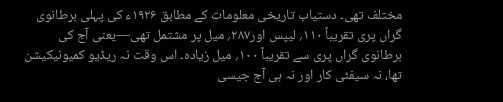مختلف تھی۔ دستیاب تاریخی معلومات کے مطابق ۱۹۲۶ء کی پہلی برطانوی گراں پری تقریباً ۱۱۰؍ لیپس اور۲۸۷؍ میل پر مشتمل تھی—یعنی آج کی برطانوی گراں پری سے تقریباً ۱۰۰؍ میل زیادہ۔ اس وقت نہ ریڈیو کمیونیکیشن تھا، نہ سیفٹی کار اور نہ ہی آج جیسی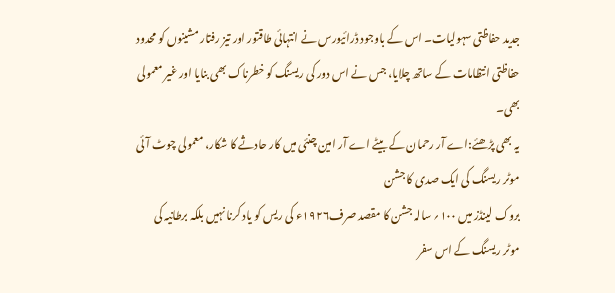جدید حفاظتی سہولیات۔ اس کے باوجود ڈرائیورس نے انتہائی طاقتور اور تیز رفتار مشینوں کو محدود حفاظتی انتظامات کے ساتھ چلایا، جس نے اس دور کی ریسنگ کو خطرناک بھی بنایا اور غیر معمولی بھی۔
یہ بھی پڑھئے:اے آر رحمان کے بیٹے اے آر امین چنئی میں کار حادثے کا شکار، معمولی چوٹ آئی
موٹر ریسنگ کی ایک صدی کا جشن
بروک لینڈز میں ۱۰۰؍ سالہ جشن کا مقصد صرف۱۹۲۶ء کی ریس کو یاد کرنا نہیں بلکہ برطانیہ کی موٹر ریسنگ کے اس سفر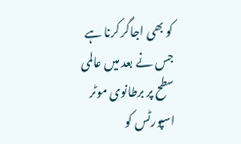کو بھی اجاگر کرنا ہے جس نے بعد میں عالمی سطح پر برطانوی موٹر اسپورٹس کو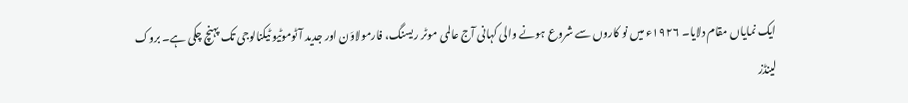ایک نمایاں مقام دلایا۔ ۱۹۲۶ء میں نو کاروں سے شروع ہونے والی کہانی آج عالمی موٹر ریسنگ، فارمولاوَن اور جدید آٹوموٹیو ٹیکنالوجی تک پہنچ چکی ہے۔ بروک لینڈز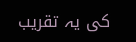کی یہ تقریب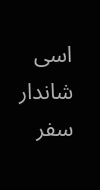اسی شاندار سفر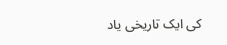کی ایک تاریخی یاد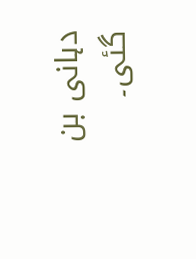دہانی بن گئی۔